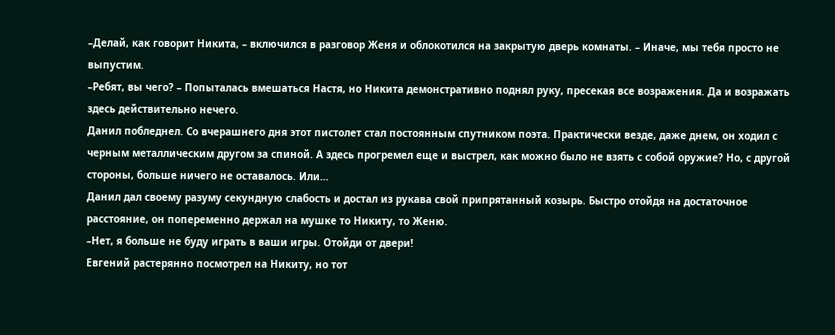–Делай, как говорит Никита, – включился в разговор Женя и облокотился на закрытую дверь комнаты. – Иначе, мы тебя просто не выпустим.
–Ребят, вы чего? – Попыталась вмешаться Настя, но Никита демонстративно поднял руку, пресекая все возражения. Да и возражать здесь действительно нечего.
Данил побледнел. Со вчерашнего дня этот пистолет стал постоянным спутником поэта. Практически везде, даже днем, он ходил с черным металлическим другом за спиной. А здесь прогремел еще и выстрел, как можно было не взять с собой оружие? Но, с другой стороны, больше ничего не оставалось. Или…
Данил дал своему разуму секундную слабость и достал из рукава свой припрятанный козырь. Быстро отойдя на достаточное расстояние, он попеременно держал на мушке то Никиту, то Женю.
–Нет, я больше не буду играть в ваши игры. Отойди от двери!
Евгений растерянно посмотрел на Никиту, но тот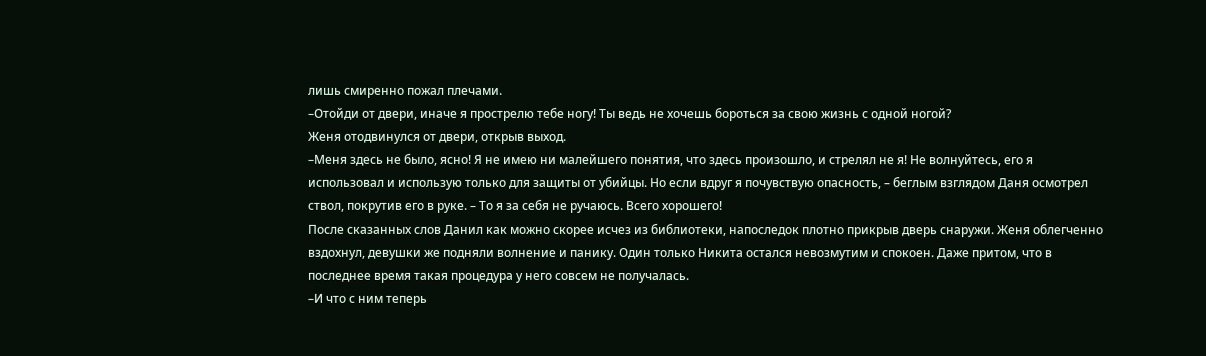лишь смиренно пожал плечами.
–Отойди от двери, иначе я прострелю тебе ногу! Ты ведь не хочешь бороться за свою жизнь с одной ногой?
Женя отодвинулся от двери, открыв выход.
–Меня здесь не было, ясно! Я не имею ни малейшего понятия, что здесь произошло, и стрелял не я! Не волнуйтесь, его я использовал и использую только для защиты от убийцы. Но если вдруг я почувствую опасность, – беглым взглядом Даня осмотрел ствол, покрутив его в руке. – То я за себя не ручаюсь. Всего хорошего!
После сказанных слов Данил как можно скорее исчез из библиотеки, напоследок плотно прикрыв дверь снаружи. Женя облегченно вздохнул, девушки же подняли волнение и панику. Один только Никита остался невозмутим и спокоен. Даже притом, что в последнее время такая процедура у него совсем не получалась.
–И что с ним теперь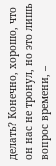делать? Конечно, хорошо, что он нас не тронул, но это лишь вопрос времени, –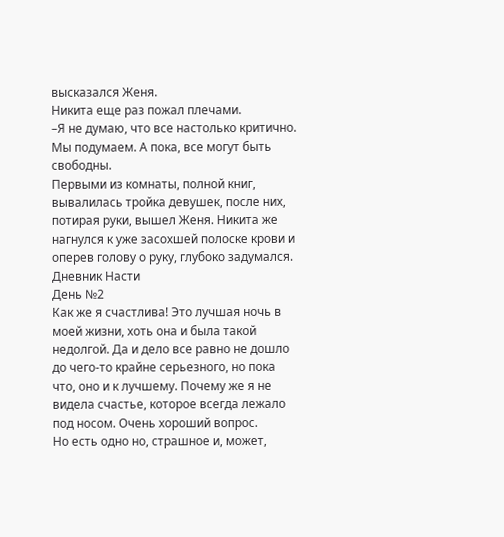высказался Женя.
Никита еще раз пожал плечами.
–Я не думаю, что все настолько критично. Мы подумаем. А пока, все могут быть свободны.
Первыми из комнаты, полной книг, вывалилась тройка девушек, после них, потирая руки, вышел Женя. Никита же нагнулся к уже засохшей полоске крови и оперев голову о руку, глубоко задумался.
Дневник Насти
День №2
Как же я счастлива! Это лучшая ночь в моей жизни, хоть она и была такой недолгой. Да и дело все равно не дошло до чего-то крайне серьезного, но пока что, оно и к лучшему. Почему же я не видела счастье, которое всегда лежало под носом. Очень хороший вопрос.
Но есть одно но, страшное и, может,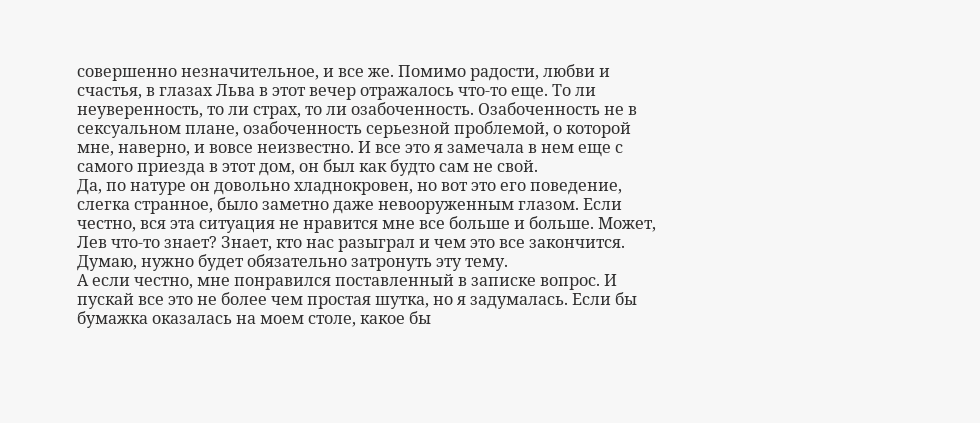совершенно незначительное, и все же. Помимо радости, любви и счастья, в глазах Льва в этот вечер отражалось что-то еще. То ли неуверенность, то ли страх, то ли озабоченность. Озабоченность не в сексуальном плане, озабоченность серьезной проблемой, о которой мне, наверно, и вовсе неизвестно. И все это я замечала в нем еще с самого приезда в этот дом, он был как будто сам не свой.
Да, по натуре он довольно хладнокровен, но вот это его поведение, слегка странное, было заметно даже невооруженным глазом. Если честно, вся эта ситуация не нравится мне все больше и больше. Может, Лев что-то знает? Знает, кто нас разыграл и чем это все закончится. Думаю, нужно будет обязательно затронуть эту тему.
А если честно, мне понравился поставленный в записке вопрос. И пускай все это не более чем простая шутка, но я задумалась. Если бы бумажка оказалась на моем столе, какое бы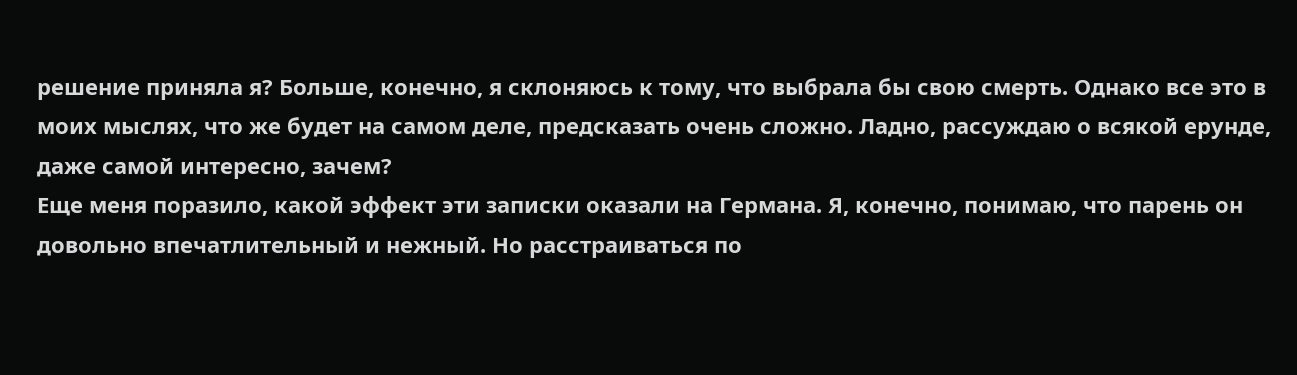решение приняла я? Больше, конечно, я склоняюсь к тому, что выбрала бы свою смерть. Однако все это в моих мыслях, что же будет на самом деле, предсказать очень сложно. Ладно, рассуждаю о всякой ерунде, даже самой интересно, зачем?
Еще меня поразило, какой эффект эти записки оказали на Германа. Я, конечно, понимаю, что парень он довольно впечатлительный и нежный. Но расстраиваться по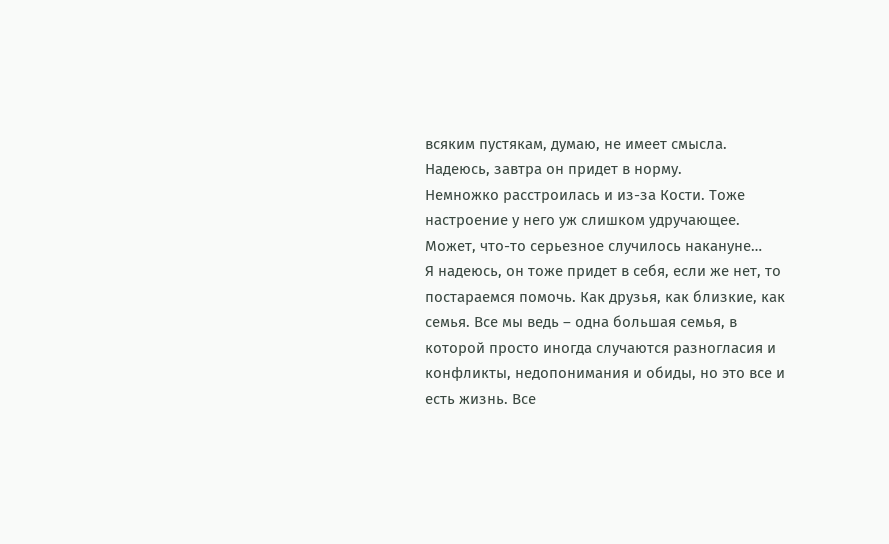всяким пустякам, думаю, не имеет смысла. Надеюсь, завтра он придет в норму.
Немножко расстроилась и из-за Кости. Тоже настроение у него уж слишком удручающее. Может, что-то серьезное случилось накануне…
Я надеюсь, он тоже придет в себя, если же нет, то постараемся помочь. Как друзья, как близкие, как семья. Все мы ведь – одна большая семья, в которой просто иногда случаются разногласия и конфликты, недопонимания и обиды, но это все и есть жизнь. Все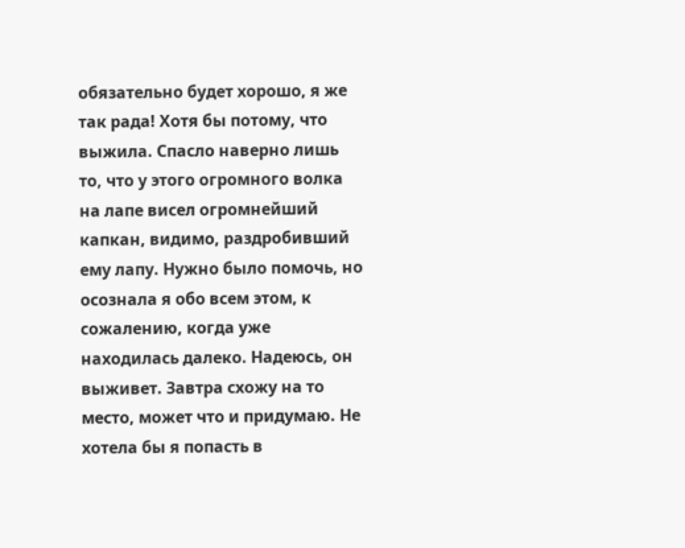обязательно будет хорошо, я же так рада! Хотя бы потому, что выжила. Спасло наверно лишь то, что у этого огромного волка на лапе висел огромнейший капкан, видимо, раздробивший ему лапу. Нужно было помочь, но осознала я обо всем этом, к сожалению, когда уже находилась далеко. Надеюсь, он выживет. Завтра схожу на то место, может что и придумаю. Не хотела бы я попасть в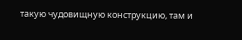такую чудовищную конструкцию, там и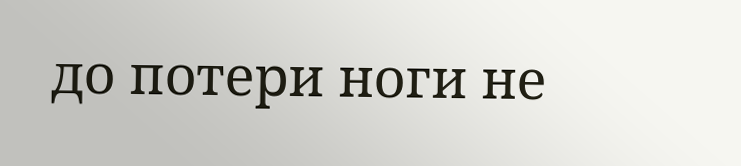до потери ноги не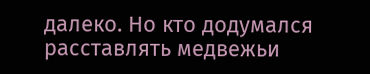далеко. Но кто додумался расставлять медвежьи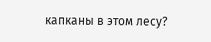капканы в этом лесу?